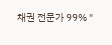채권 전문가 99% "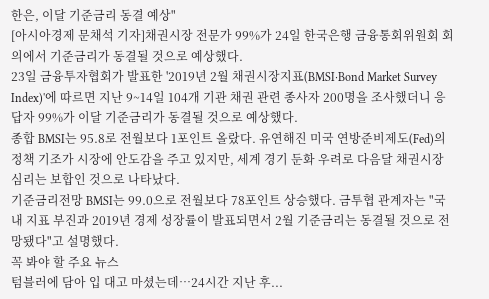한은, 이달 기준금리 동결 예상"
[아시아경제 문채석 기자]채권시장 전문가 99%가 24일 한국은행 금융통회위원회 회의에서 기준금리가 동결될 것으로 예상했다.
23일 금융투자협회가 발표한 '2019년 2월 채권시장지표(BMSI·Bond Market Survey Index)'에 따르면 지난 9~14일 104개 기관 채권 관련 종사자 200명을 조사했더니 응답자 99%가 이달 기준금리가 동결될 것으로 예상했다.
종합 BMSI는 95.8로 전월보다 1포인트 올랐다. 유연해진 미국 연방준비제도(Fed)의 정책 기조가 시장에 안도감을 주고 있지만, 세계 경기 둔화 우려로 다음달 채권시장 심리는 보합인 것으로 나타났다.
기준금리전망 BMSI는 99.0으로 전월보다 78포인트 상승했다. 금투협 관계자는 "국내 지표 부진과 2019년 경제 성장률이 발표되면서 2월 기준금리는 동결될 것으로 전망됐다"고 설명했다.
꼭 봐야 할 주요 뉴스
텀블러에 담아 입 대고 마셨는데…24시간 지난 후...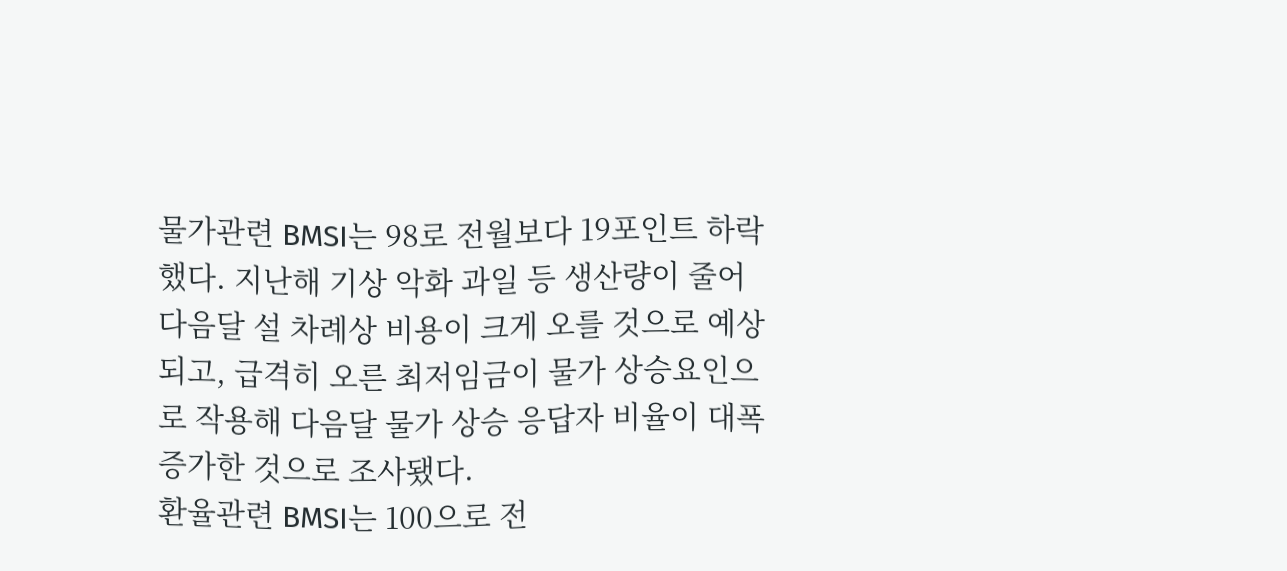물가관련 BMSI는 98로 전월보다 19포인트 하락했다. 지난해 기상 악화 과일 등 생산량이 줄어 다음달 설 차례상 비용이 크게 오를 것으로 예상되고, 급격히 오른 최저임금이 물가 상승요인으로 작용해 다음달 물가 상승 응답자 비율이 대폭 증가한 것으로 조사됐다.
환율관련 BMSI는 100으로 전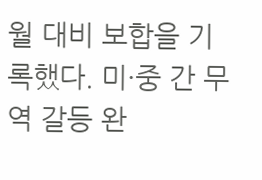월 대비 보합을 기록했다. 미·중 간 무역 갈등 완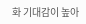화 기대감이 높아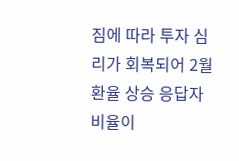짐에 따라 투자 심리가 회복되어 2월 환율 상승 응답자 비율이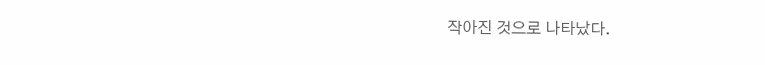작아진 것으로 나타났다.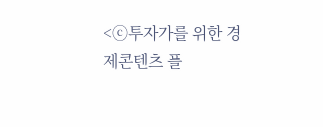<ⓒ투자가를 위한 경제콘텐츠 플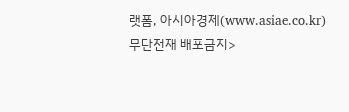랫폼, 아시아경제(www.asiae.co.kr) 무단전재 배포금지>